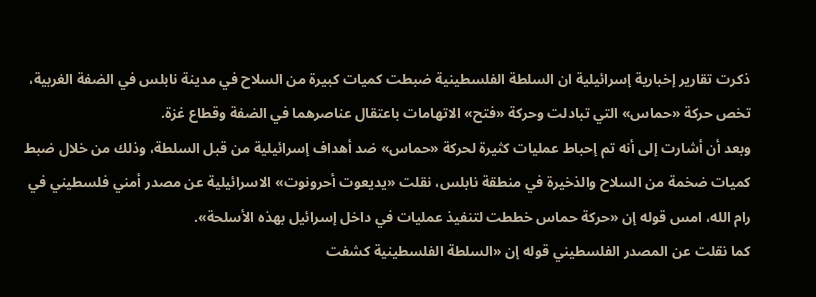ذكرت تقارير إخبارية إسرائيلية ان السلطة الفلسطينية ضبطت كميات كبيرة من السلاح في مدينة نابلس في الضفة الغربية، تخص حركة «حماس» التي تبادلت وحركة «فتح» الاتهامات باعتقال عناصرهما في الضفة وقطاع غزة.
وبعد أن أشارت إلى أنه تم إحباط عمليات كثيرة لحركة «حماس» ضد أهداف إسرائيلية من قبل السلطة، وذلك من خلال ضبط كميات ضخمة من السلاح والذخيرة في منطقة نابلس، نقلت «يديعوت أحرونوت» الاسرائيلية عن مصدر أمني فلسطيني في رام الله، امس قوله إن «حركة حماس خططت لتنفيذ عمليات في داخل إسرائيل بهذه الأسلحة».
كما نقلت عن المصدر الفلسطيني قوله إن «السلطة الفلسطينية كشفت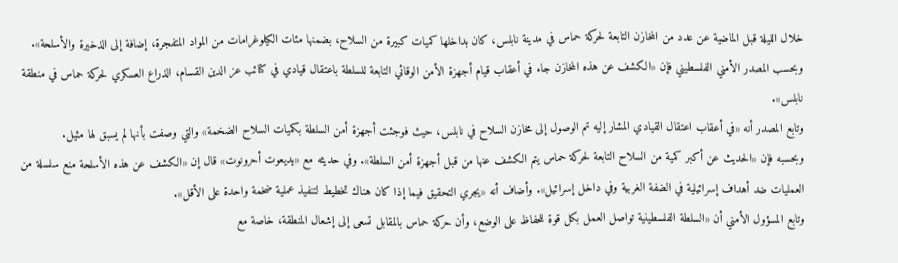خلال الليلة قبل الماضية عن عدد من المخازن التابعة لحركة حماس في مدينة نابلس، كان بداخلها كميات كبيرة من السلاح، بضمنها مئات الكيلوغرامات من المواد المتفجرة، إضافة إلى الذخيرة والأسلحة».
وبحسب المصدر الأمني الفلسطيني فإن «الكشف عن هذه المخازن جاء في أعقاب قيام أجهزة الأمن الوقائي التابعة للسلطة باعتقال قيادي في كتائب عز الدين القسام، الذراع العسكري لحركة حماس في منطقة نابلس».
وتابع المصدر أنه «في أعقاب اعتقال القيادي المشار إليه تم الوصول إلى مخازن السلاح في نابلس، حيث فوجئت أجهزة أمن السلطة بكميات السلاح الضخمة» والتي وصفت بأنها لم يسبق لها مثيل.
وبحسبه فإن «الحديث عن أكبر كمية من السلاح التابعة لحركة حماس يتم الكشف عنها من قبل أجهزة أمن السلطة». وفي حديثه مع «يديعوت أحرونوت» قال إن «الكشف عن هذه الأسلحة منع سلسلة من العمليات ضد أهداف إسرائيلية في الضفة الغربية وفي داخل إسرائيل». وأضاف أنه «يجري التحقيق فيما إذا كان هناك تخطيط لتنفيذ عملية ضخمة واحدة على الأقل».
وتابع المسؤول الأمني أن «السلطة الفلسطينية تواصل العمل بكل قوة للحفاظ على الوضع، وأن حركة حماس بالمقابل تسعى إلى إشعال المنطقة، خاصة مع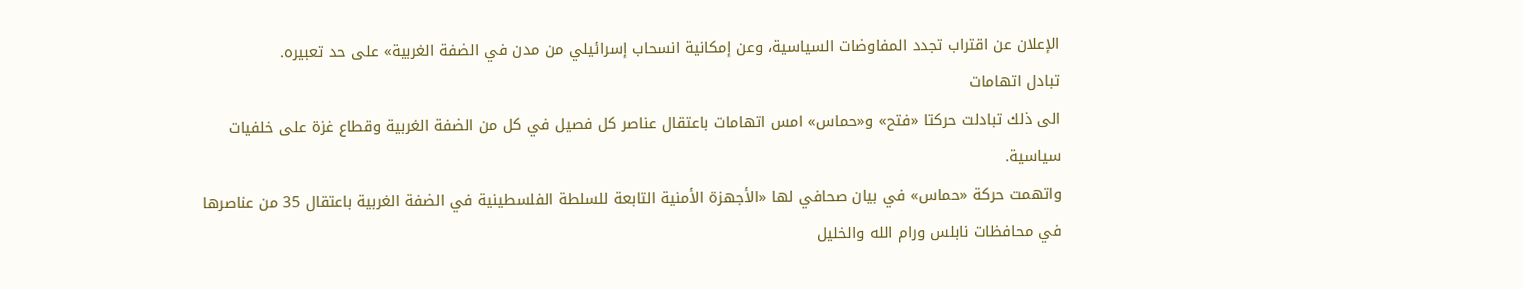الإعلان عن اقتراب تجدد المفاوضات السياسية، وعن إمكانية انسحاب إسرائيلي من مدن في الضفة الغربية» على حد تعبيره.
تبادل اتهامات
الى ذلك تبادلت حركتا «فتح» و«حماس» امس اتهامات باعتقال عناصر كل فصيل في كل من الضفة الغربية وقطاع غزة على خلفيات سياسية.
واتهمت حركة «حماس» في بيان صحافي لها «الأجهزة الأمنية التابعة للسلطة الفلسطينية في الضفة الغربية باعتقال 35 من عناصرها في محافظات نابلس ورام الله والخليل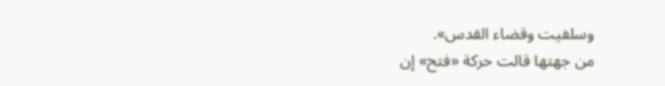وسلفيت وقضاء القدس».
من جهتها قالت حركة «فتح» إن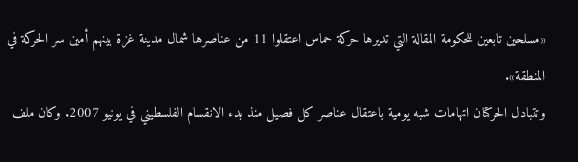«مسلحين تابعين للحكومة المقالة التي تديرها حركة حماس اعتقلوا 11 من عناصرها شمال مدينة غزة بينهم أمين سر الحركة في المنطقة».
وتتبادل الحركتان اتهامات شبه يومية باعتقال عناصر كل فصيل منذ بدء الانقسام الفلسطيني في يونيو 2007. وكان ملف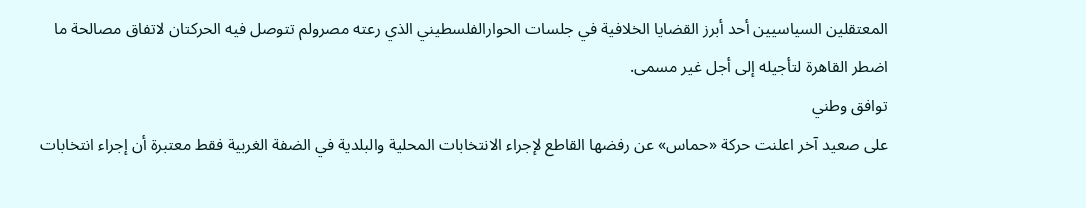المعتقلين السياسيين أحد أبرز القضايا الخلافية في جلسات الحوارالفلسطيني الذي رعته مصرولم تتوصل فيه الحركتان لاتفاق مصالحة ما اضطر القاهرة لتأجيله إلى أجل غير مسمى.
توافق وطني
على صعيد آخر اعلنت حركة «حماس» عن رفضها القاطع لإجراء الانتخابات المحلية والبلدية في الضفة الغربية فقط معتبرة أن إجراء انتخابات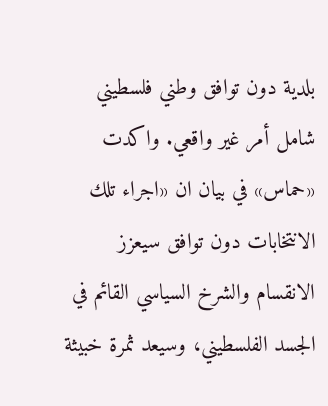بلدية دون توافق وطني فلسطيني شامل أمر غير واقعي. واكدت «حماس» في بيان ان «اجراء تلك الانتخابات دون توافق سيعزز الانقسام والشرخ السياسي القائم في الجسد الفلسطيني، وسيعد ثمرة خبيثة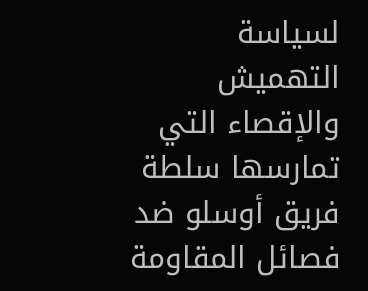لسياسة التهميش والإقصاء التي تمارسها سلطة فريق أوسلو ضد فصائل المقاومة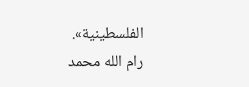الفلسطينية».
رام الله محمد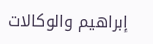إبراهيم والوكالات